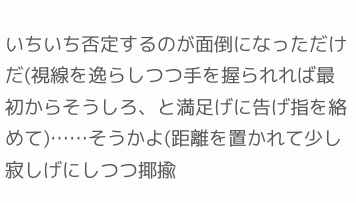いちいち否定するのが面倒になっただけだ(視線を逸らしつつ手を握られれば最初からそうしろ、と満足げに告げ指を絡めて)……そうかよ(距離を置かれて少し寂しげにしつつ揶揄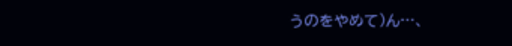うのをやめて)ん…、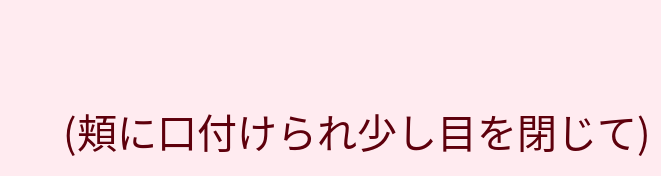(頬に口付けられ少し目を閉じて)